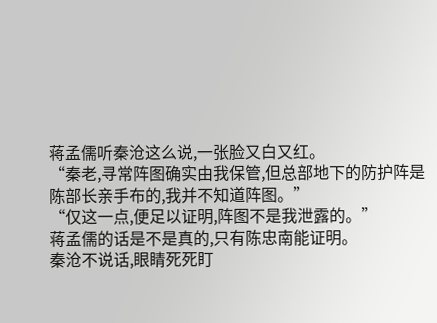蒋孟儒听秦沧这么说,一张脸又白又红。
“秦老,寻常阵图确实由我保管,但总部地下的防护阵是陈部长亲手布的,我并不知道阵图。”
“仅这一点,便足以证明,阵图不是我泄露的。”
蒋孟儒的话是不是真的,只有陈忠南能证明。
秦沧不说话,眼睛死死盯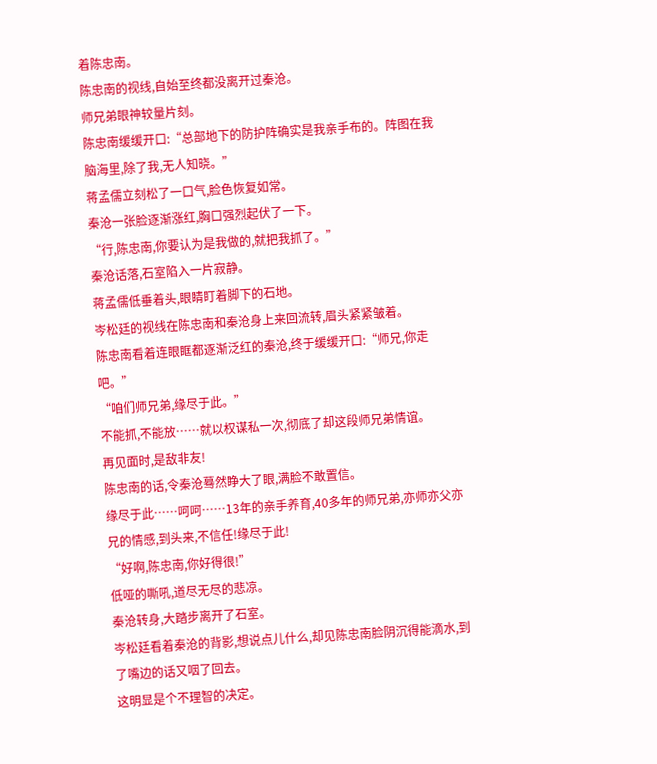着陈忠南。
陈忠南的视线,自始至终都没离开过秦沧。
师兄弟眼神较量片刻。
陈忠南缓缓开口:“总部地下的防护阵确实是我亲手布的。阵图在我脑海里,除了我,无人知晓。”
蒋孟儒立刻松了一口气,脸色恢复如常。
秦沧一张脸逐渐涨红,胸口强烈起伏了一下。
“行,陈忠南,你要认为是我做的,就把我抓了。”
秦沧话落,石室陷入一片寂静。
蒋孟儒低垂着头,眼睛盯着脚下的石地。
岑松廷的视线在陈忠南和秦沧身上来回流转,眉头紧紧皱着。
陈忠南看着连眼眶都逐渐泛红的秦沧,终于缓缓开口:“师兄,你走吧。”
“咱们师兄弟,缘尽于此。”
不能抓,不能放……就以权谋私一次,彻底了却这段师兄弟情谊。
再见面时,是敌非友!
陈忠南的话,令秦沧蓦然睁大了眼,满脸不敢置信。
缘尽于此……呵呵……13年的亲手养育,40多年的师兄弟,亦师亦父亦兄的情感,到头来,不信任!缘尽于此!
“好啊,陈忠南,你好得很!”
低哑的嘶吼,道尽无尽的悲凉。
秦沧转身,大踏步离开了石室。
岑松廷看着秦沧的背影,想说点儿什么,却见陈忠南脸阴沉得能滴水,到了嘴边的话又咽了回去。
这明显是个不理智的决定。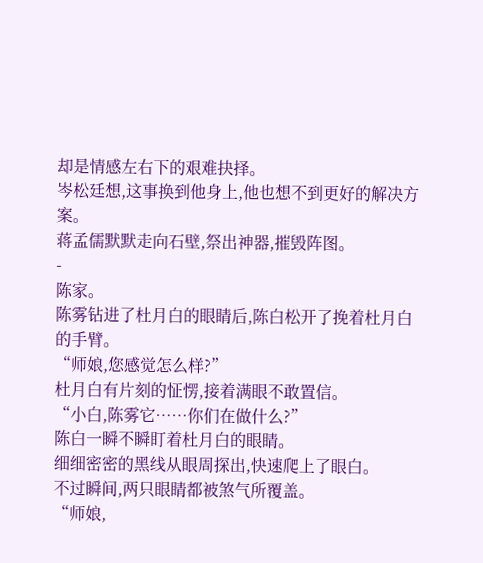却是情感左右下的艰难抉择。
岑松廷想,这事换到他身上,他也想不到更好的解决方案。
蒋孟儒默默走向石壁,祭出神器,摧毁阵图。
-
陈家。
陈雾钻进了杜月白的眼睛后,陈白松开了挽着杜月白的手臂。
“师娘,您感觉怎么样?”
杜月白有片刻的怔愣,接着满眼不敢置信。
“小白,陈雾它……你们在做什么?”
陈白一瞬不瞬盯着杜月白的眼睛。
细细密密的黑线从眼周探出,快速爬上了眼白。
不过瞬间,两只眼睛都被煞气所覆盖。
“师娘,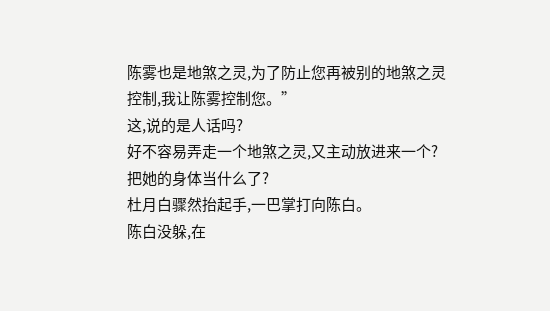陈雾也是地煞之灵,为了防止您再被别的地煞之灵控制,我让陈雾控制您。”
这,说的是人话吗?
好不容易弄走一个地煞之灵,又主动放进来一个?
把她的身体当什么了?
杜月白骤然抬起手,一巴掌打向陈白。
陈白没躲,在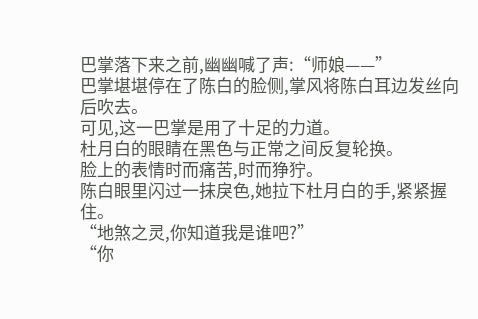巴掌落下来之前,幽幽喊了声:“师娘——”
巴掌堪堪停在了陈白的脸侧,掌风将陈白耳边发丝向后吹去。
可见,这一巴掌是用了十足的力道。
杜月白的眼睛在黑色与正常之间反复轮换。
脸上的表情时而痛苦,时而狰狞。
陈白眼里闪过一抹戾色,她拉下杜月白的手,紧紧握住。
“地煞之灵,你知道我是谁吧?”
“你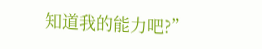知道我的能力吧?”